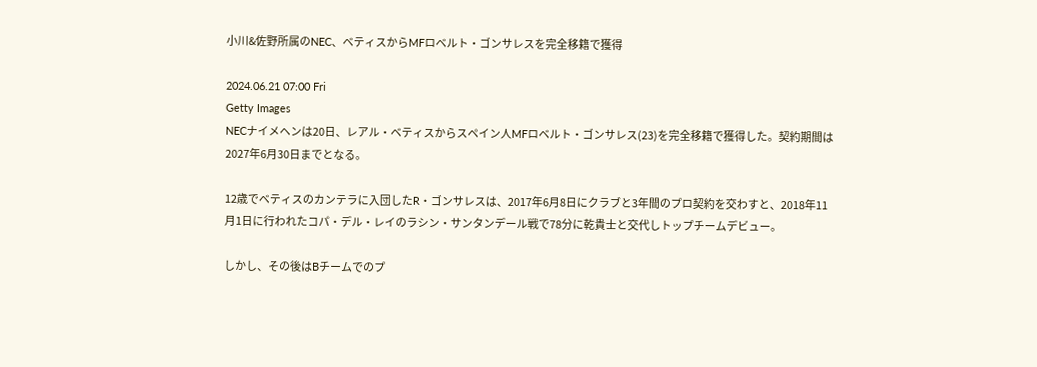小川&佐野所属のNEC、ベティスからMFロベルト・ゴンサレスを完全移籍で獲得

2024.06.21 07:00 Fri
Getty Images
NECナイメヘンは20日、レアル・ベティスからスペイン人MFロベルト・ゴンサレス(23)を完全移籍で獲得した。契約期間は2027年6月30日までとなる。

12歳でベティスのカンテラに入団したR・ゴンサレスは、2017年6月8日にクラブと3年間のプロ契約を交わすと、2018年11月1日に行われたコパ・デル・レイのラシン・サンタンデール戦で78分に乾貴士と交代しトップチームデビュー。

しかし、その後はBチームでのプ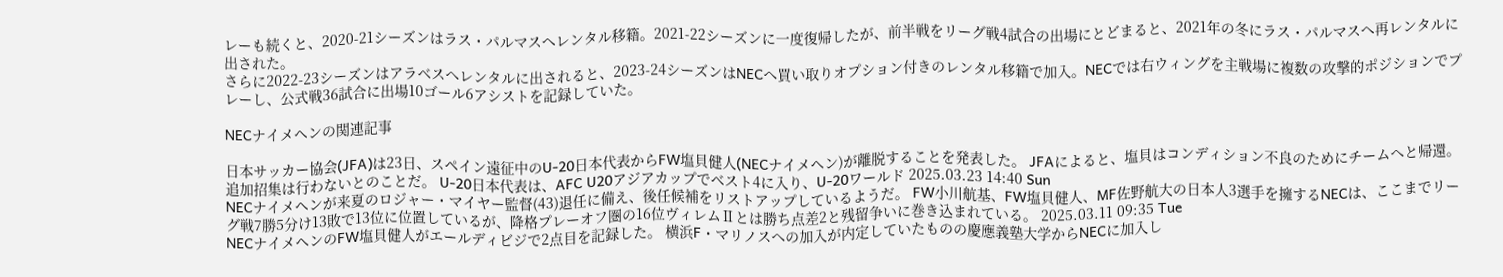レーも続くと、2020-21シーズンはラス・パルマスへレンタル移籍。2021-22シーズンに一度復帰したが、前半戦をリーグ戦4試合の出場にとどまると、2021年の冬にラス・パルマスへ再レンタルに出された。
さらに2022-23シーズンはアラベスへレンタルに出されると、2023-24シーズンはNECへ買い取りオプション付きのレンタル移籍で加入。NECでは右ウィングを主戦場に複数の攻撃的ポジションでプレーし、公式戦36試合に出場10ゴール6アシストを記録していた。

NECナイメヘンの関連記事

日本サッカー協会(JFA)は23日、スペイン遠征中のU-20日本代表からFW塩貝健人(NECナイメヘン)が離脱することを発表した。 JFAによると、塩貝はコンディション不良のためにチームへと帰還。追加招集は行わないとのことだ。 U-20日本代表は、AFC U20アジアカップでベスト4に入り、U-20ワールド 2025.03.23 14:40 Sun
NECナイメヘンが来夏のロジャー・マイヤー監督(43)退任に備え、後任候補をリストアップしているようだ。 FW小川航基、FW塩貝健人、MF佐野航大の日本人3選手を擁するNECは、ここまでリーグ戦7勝5分け13敗で13位に位置しているが、降格プレーオフ圏の16位ヴィレムⅡとは勝ち点差2と残留争いに巻き込まれている。 2025.03.11 09:35 Tue
NECナイメヘンのFW塩貝健人がエールディビジで2点目を記録した。 横浜F・マリノスへの加入が内定していたものの慶應義塾大学からNECに加入し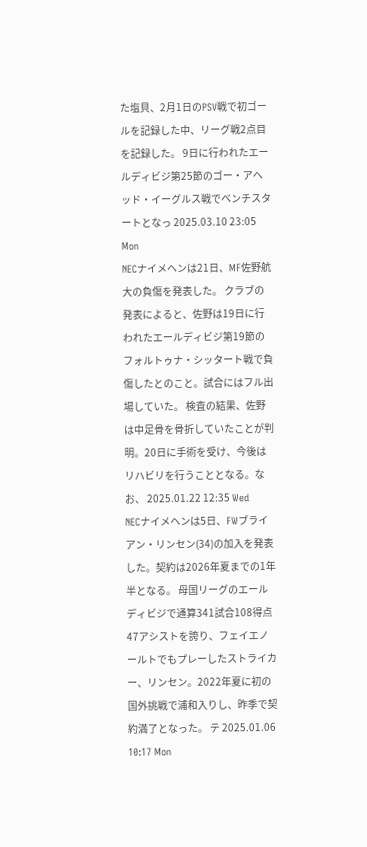た塩貝、2月1日のPSV戦で初ゴールを記録した中、リーグ戦2点目を記録した。 9日に行われたエールディビジ第25節のゴー・アヘッド・イーグルス戦でベンチスタートとなっ 2025.03.10 23:05 Mon
NECナイメヘンは21日、MF佐野航大の負傷を発表した。 クラブの発表によると、佐野は19日に行われたエールディビジ第19節のフォルトゥナ・シッタート戦で負傷したとのこと。試合にはフル出場していた。 検査の結果、佐野は中足骨を骨折していたことが判明。20日に手術を受け、今後はリハビリを行うこととなる。なお、 2025.01.22 12:35 Wed
NECナイメヘンは5日、FWブライアン・リンセン(34)の加入を発表した。契約は2026年夏までの1年半となる。 母国リーグのエールディビジで通算341試合108得点47アシストを誇り、フェイエノールトでもプレーしたストライカー、リンセン。2022年夏に初の国外挑戦で浦和入りし、昨季で契約満了となった。 テ 2025.01.06 10:17 Mon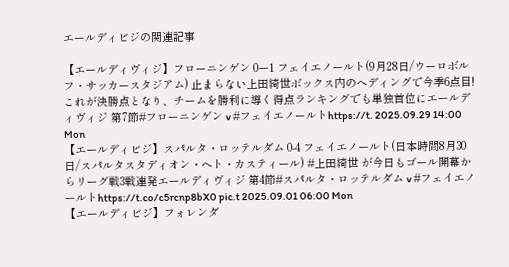エールディビジの関連記事

【エールディヴィジ】フローニンゲン 0ー1 フェイエノールト(9月28日/ウーロボルフ・サッカースタジアム) 止まらない上田綺世ボックス内のヘディングで今季6点目!これが決勝点となり、チームを勝利に導く得点ランキングでも単独首位にエールディヴィジ 第7節#フローニンゲン v #フェイエノールトhttps://t. 2025.09.29 14:00 Mon
【エールディビジ】スパルタ・ロッテルダム 0-4 フェイエノールト(日本時間8月30日/スパルタスタディオン・ヘト・カスティール) #上田綺世 が今日もゴール開幕からリーグ戦3戦連発エールディヴィジ 第4節#スパルタ・ロッテルダム v #フェイエノールトhttps://t.co/c5rcnp8bX0 pic.t 2025.09.01 06:00 Mon
【エールディビジ】フォレンダ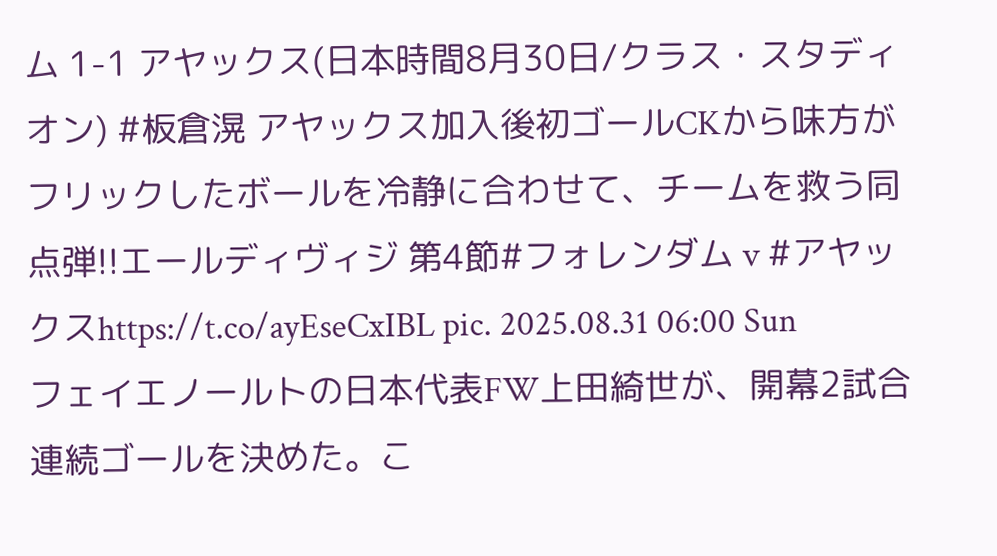ム 1-1 アヤックス(日本時間8月30日/クラス・スタディオン) #板倉滉 アヤックス加入後初ゴールCKから味方がフリックしたボールを冷静に合わせて、チームを救う同点弾!!エールディヴィジ 第4節#フォレンダム v #アヤックスhttps://t.co/ayEseCxIBL pic. 2025.08.31 06:00 Sun
フェイエノールトの日本代表FW上田綺世が、開幕2試合連続ゴールを決めた。こ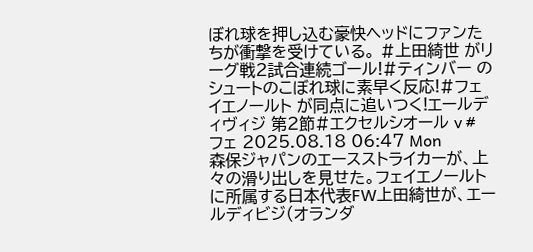ぼれ球を押し込む豪快ヘッドにファンたちが衝撃を受けている。 #上田綺世 がリーグ戦2試合連続ゴール!#ティンバー のシュートのこぼれ球に素早く反応!#フェイエノールト が同点に追いつく!エールディヴィジ 第2節#エクセルシオール v #フェ 2025.08.18 06:47 Mon
森保ジャパンのエースストライカーが、上々の滑り出しを見せた。フェイエノールトに所属する日本代表FW上田綺世が、エールディビジ(オランダ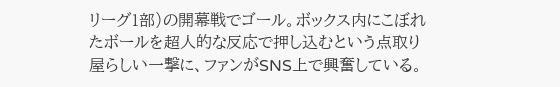リーグ1部)の開幕戦でゴール。ボックス内にこぼれたボールを超人的な反応で押し込むという点取り屋らしい一撃に、ファンがSNS上で興奮している。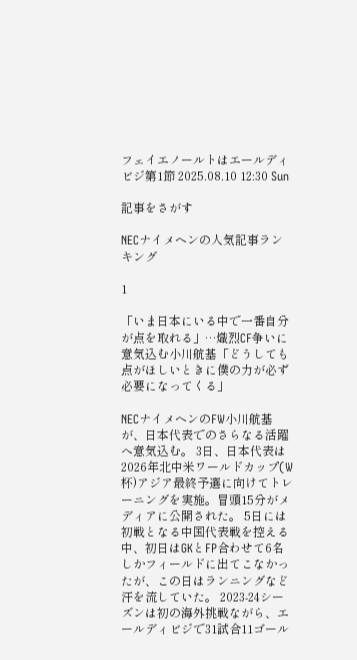フェイエノールトはエールディビジ第1節 2025.08.10 12:30 Sun

記事をさがす

NECナイメヘンの人気記事ランキング

1

「いま日本にいる中で一番自分が点を取れる」…熾烈CF争いに意気込む小川航基「どうしても点がほしいときに僕の力が必ず必要になってくる」

NECナイメヘンのFW小川航基が、日本代表でのさらなる活躍へ意気込む。 3日、日本代表は2026年北中米ワールドカップ(W杯)アジア最終予選に向けてトレーニングを実施。冒頭15分がメディアに公開された。 5日には初戦となる中国代表戦を控える中、初日はGKとFP合わせて6名しかフィールドに出てこなかったが、この日はランニングなど汗を流していた。 2023-24シーズンは初の海外挑戦ながら、エールディビジで31試合11ゴール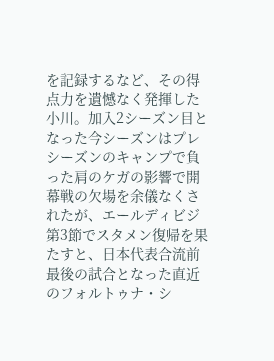を記録するなど、その得点力を遺憾なく発揮した小川。加入2シーズン目となった今シーズンはプレシーズンのキャンプで負った肩のケガの影響で開幕戦の欠場を余儀なくされたが、エールディビジ第3節でスタメン復帰を果たすと、日本代表合流前最後の試合となった直近のフォルトゥナ・シ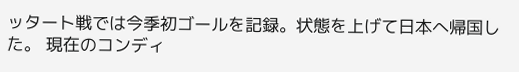ッタート戦では今季初ゴールを記録。状態を上げて日本へ帰国した。 現在のコンディ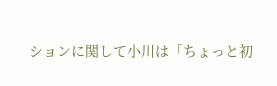ションに関して小川は「ちょっと初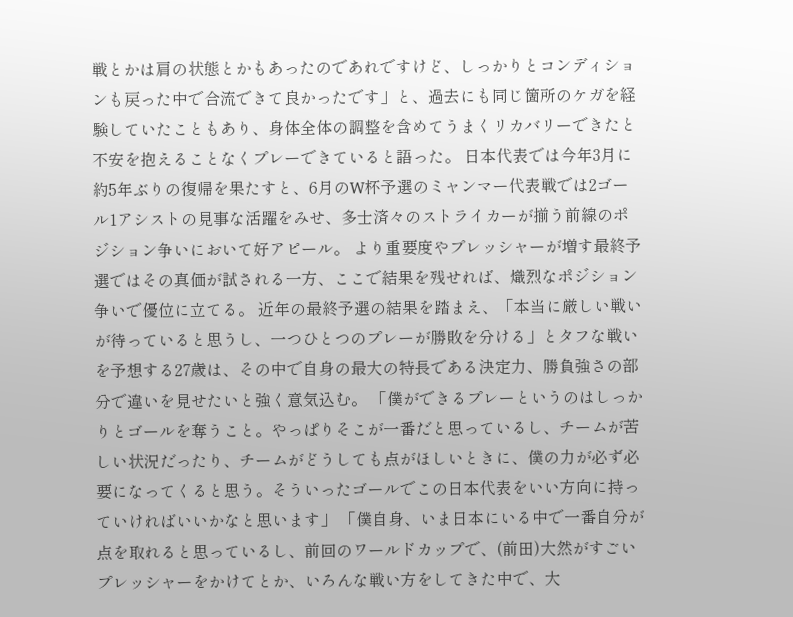戦とかは肩の状態とかもあったのであれですけど、しっかりとコンディションも戻った中で合流できて良かったです」と、過去にも同じ箇所のケガを経験していたこともあり、身体全体の調整を含めてうまくリカバリーできたと不安を抱えることなくプレーできていると語った。 日本代表では今年3月に約5年ぶりの復帰を果たすと、6月のW杯予選のミャンマー代表戦では2ゴール1アシストの見事な活躍をみせ、多士済々のストライカーが揃う前線のポジション争いにおいて好アピール。 より重要度やプレッシャーが増す最終予選ではその真価が試される一方、ここで結果を残せれば、熾烈なポジション争いで優位に立てる。 近年の最終予選の結果を踏まえ、「本当に厳しい戦いが待っていると思うし、一つひとつのプレーが勝敗を分ける」とタフな戦いを予想する27歳は、その中で自身の最大の特長である決定力、勝負強さの部分で違いを見せたいと強く意気込む。 「僕ができるプレーというのはしっかりとゴールを奪うこと。やっぱりそこが一番だと思っているし、チームが苦しい状況だったり、チームがどうしても点がほしいときに、僕の力が必ず必要になってくると思う。そういったゴールでこの日本代表をいい方向に持っていければいいかなと思います」 「僕自身、いま日本にいる中で一番自分が点を取れると思っているし、前回のワールドカップで、(前田)大然がすごいプレッシャーをかけてとか、いろんな戦い方をしてきた中で、大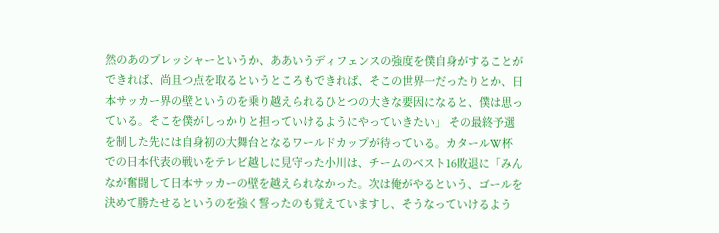然のあのプレッシャーというか、ああいうディフェンスの強度を僕自身がすることができれば、尚且つ点を取るというところもできれば、そこの世界一だったりとか、日本サッカー界の壁というのを乗り越えられるひとつの大きな要因になると、僕は思っている。そこを僕がしっかりと担っていけるようにやっていきたい」 その最終予選を制した先には自身初の大舞台となるワールドカップが待っている。カタールW杯での日本代表の戦いをテレビ越しに見守った小川は、チームのベスト16敗退に「みんなが奮闘して日本サッカーの壁を越えられなかった。次は俺がやるという、ゴールを決めて勝たせるというのを強く誓ったのも覚えていますし、そうなっていけるよう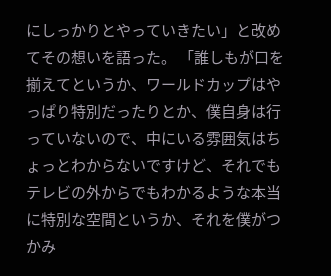にしっかりとやっていきたい」と改めてその想いを語った。 「誰しもが口を揃えてというか、ワールドカップはやっぱり特別だったりとか、僕自身は行っていないので、中にいる雰囲気はちょっとわからないですけど、それでもテレビの外からでもわかるような本当に特別な空間というか、それを僕がつかみ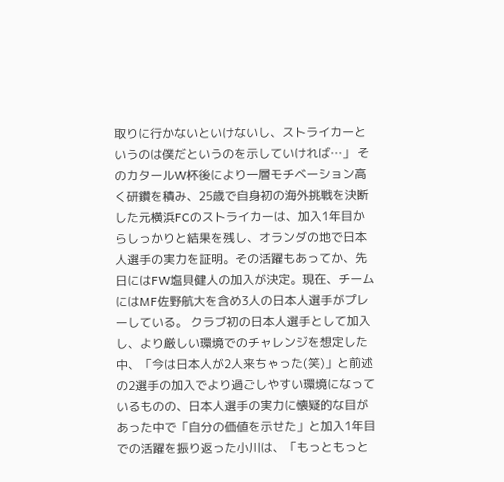取りに行かないといけないし、ストライカーというのは僕だというのを示していければ…」 そのカタールW杯後により一層モチベーション高く研鑽を積み、25歳で自身初の海外挑戦を決断した元横浜FCのストライカーは、加入1年目からしっかりと結果を残し、オランダの地で日本人選手の実力を証明。その活躍もあってか、先日にはFW塩貝健人の加入が決定。現在、チームにはMF佐野航大を含め3人の日本人選手がプレーしている。 クラブ初の日本人選手として加入し、より厳しい環境でのチャレンジを想定した中、「今は日本人が2人来ちゃった(笑)」と前述の2選手の加入でより過ごしやすい環境になっているものの、日本人選手の実力に懐疑的な目があった中で「自分の価値を示せた」と加入1年目での活躍を振り返った小川は、「もっともっと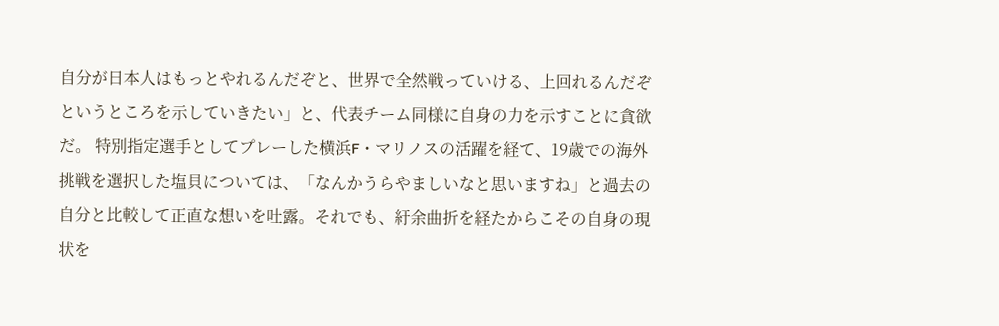自分が日本人はもっとやれるんだぞと、世界で全然戦っていける、上回れるんだぞというところを示していきたい」と、代表チーム同様に自身の力を示すことに貪欲だ。 特別指定選手としてプレーした横浜F・マリノスの活躍を経て、19歳での海外挑戦を選択した塩貝については、「なんかうらやましいなと思いますね」と過去の自分と比較して正直な想いを吐露。それでも、紆余曲折を経たからこその自身の現状を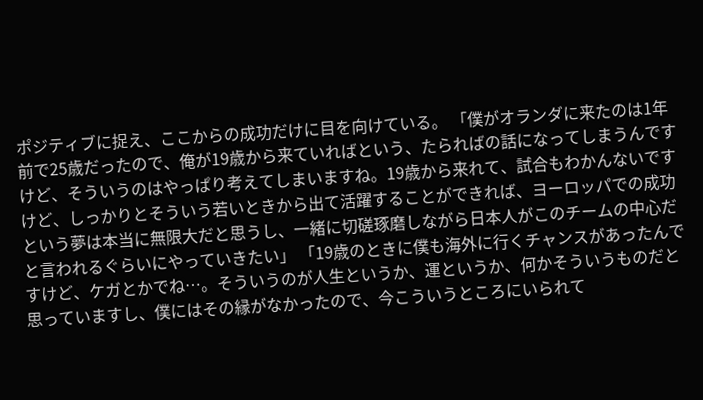ポジティブに捉え、ここからの成功だけに目を向けている。 「僕がオランダに来たのは1年前で25歳だったので、俺が19歳から来ていればという、たらればの話になってしまうんですけど、そういうのはやっぱり考えてしまいますね。19歳から来れて、試合もわかんないですけど、しっかりとそういう若いときから出て活躍することができれば、ヨーロッパでの成功という夢は本当に無限大だと思うし、一緒に切磋琢磨しながら日本人がこのチームの中心だと言われるぐらいにやっていきたい」 「19歳のときに僕も海外に行くチャンスがあったんですけど、ケガとかでね…。そういうのが人生というか、運というか、何かそういうものだと思っていますし、僕にはその縁がなかったので、今こういうところにいられて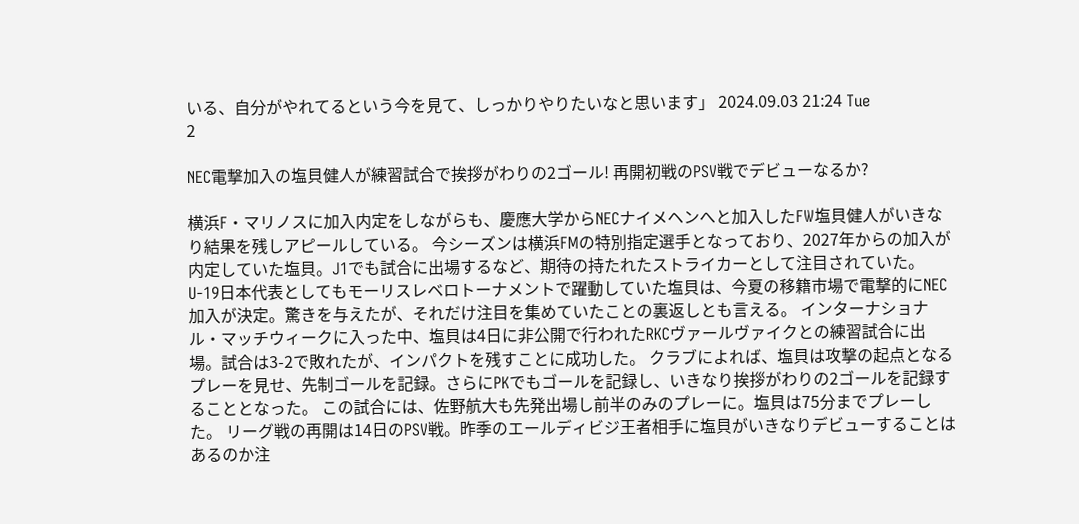いる、自分がやれてるという今を見て、しっかりやりたいなと思います」 2024.09.03 21:24 Tue
2

NEC電撃加入の塩貝健人が練習試合で挨拶がわりの2ゴール! 再開初戦のPSV戦でデビューなるか?

横浜F・マリノスに加入内定をしながらも、慶應大学からNECナイメヘンへと加入したFW塩貝健人がいきなり結果を残しアピールしている。 今シーズンは横浜FMの特別指定選手となっており、2027年からの加入が内定していた塩貝。J1でも試合に出場するなど、期待の持たれたストライカーとして注目されていた。 U-19日本代表としてもモーリスレベロトーナメントで躍動していた塩貝は、今夏の移籍市場で電撃的にNEC加入が決定。驚きを与えたが、それだけ注目を集めていたことの裏返しとも言える。 インターナショナル・マッチウィークに入った中、塩貝は4日に非公開で行われたRKCヴァールヴァイクとの練習試合に出場。試合は3-2で敗れたが、インパクトを残すことに成功した。 クラブによれば、塩貝は攻撃の起点となるプレーを見せ、先制ゴールを記録。さらにPKでもゴールを記録し、いきなり挨拶がわりの2ゴールを記録することとなった。 この試合には、佐野航大も先発出場し前半のみのプレーに。塩貝は75分までプレーした。 リーグ戦の再開は14日のPSV戦。昨季のエールディビジ王者相手に塩貝がいきなりデビューすることはあるのか注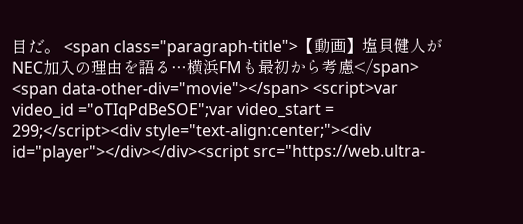目だ。 <span class="paragraph-title">【動画】塩貝健人がNEC加入の理由を語る…横浜FMも最初から考慮</span> <span data-other-div="movie"></span> <script>var video_id ="oTIqPdBeSOE";var video_start = 299;</script><div style="text-align:center;"><div id="player"></div></div><script src="https://web.ultra-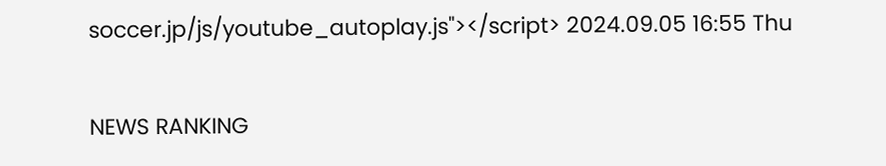soccer.jp/js/youtube_autoplay.js"></script> 2024.09.05 16:55 Thu

NEWS RANKING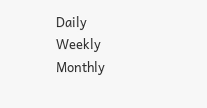Daily
Weekly
Monthly